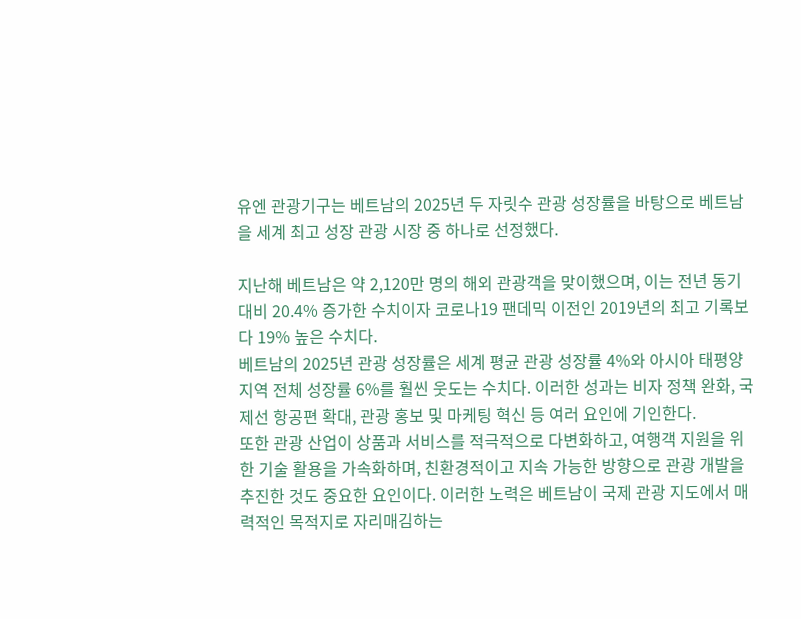유엔 관광기구는 베트남의 2025년 두 자릿수 관광 성장률을 바탕으로 베트남을 세계 최고 성장 관광 시장 중 하나로 선정했다.

지난해 베트남은 약 2,120만 명의 해외 관광객을 맞이했으며, 이는 전년 동기 대비 20.4% 증가한 수치이자 코로나19 팬데믹 이전인 2019년의 최고 기록보다 19% 높은 수치다.
베트남의 2025년 관광 성장률은 세계 평균 관광 성장률 4%와 아시아 태평양 지역 전체 성장률 6%를 훨씬 웃도는 수치다. 이러한 성과는 비자 정책 완화, 국제선 항공편 확대, 관광 홍보 및 마케팅 혁신 등 여러 요인에 기인한다.
또한 관광 산업이 상품과 서비스를 적극적으로 다변화하고, 여행객 지원을 위한 기술 활용을 가속화하며, 친환경적이고 지속 가능한 방향으로 관광 개발을 추진한 것도 중요한 요인이다. 이러한 노력은 베트남이 국제 관광 지도에서 매력적인 목적지로 자리매김하는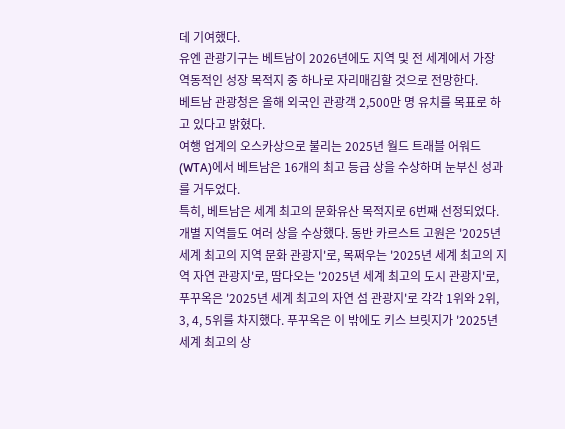데 기여했다.
유엔 관광기구는 베트남이 2026년에도 지역 및 전 세계에서 가장 역동적인 성장 목적지 중 하나로 자리매김할 것으로 전망한다.
베트남 관광청은 올해 외국인 관광객 2,500만 명 유치를 목표로 하고 있다고 밝혔다.
여행 업계의 오스카상으로 불리는 2025년 월드 트래블 어워드(WTA)에서 베트남은 16개의 최고 등급 상을 수상하며 눈부신 성과를 거두었다.
특히, 베트남은 세계 최고의 문화유산 목적지로 6번째 선정되었다. 개별 지역들도 여러 상을 수상했다. 동반 카르스트 고원은 '2025년 세계 최고의 지역 문화 관광지'로, 목쩌우는 '2025년 세계 최고의 지역 자연 관광지'로, 땀다오는 '2025년 세계 최고의 도시 관광지'로, 푸꾸옥은 '2025년 세계 최고의 자연 섬 관광지'로 각각 1위와 2위, 3, 4, 5위를 차지했다. 푸꾸옥은 이 밖에도 키스 브릿지가 '2025년 세계 최고의 상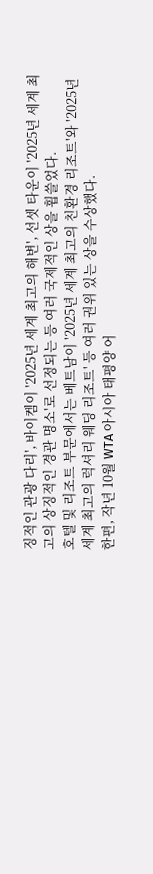징적인 관광 다리', 바이켐이 '2025년 세계 최고의 해변', 선셋 타운이 '2025년 세계 최고의 상징적인 경관 명소'로 선정되는 등 여러 국제적인 상을 휩쓸었다.
호텔 및 리조트 부문에서는 베트남이 '2025년 세계 최고의 친환경 리조트'와 '2025년 세계 최고의 럭셔리 웨딩 리조트' 등 여러 권위 있는 상을 수상했다.
한편, 작년 10월 WTA 아시아 태평양 어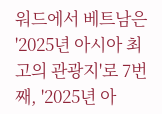워드에서 베트남은 '2025년 아시아 최고의 관광지'로 7번째, '2025년 아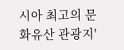시아 최고의 문화유산 관광지'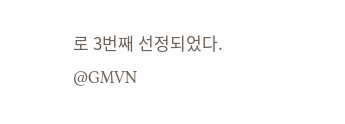로 3번째 선정되었다.
@GMVN